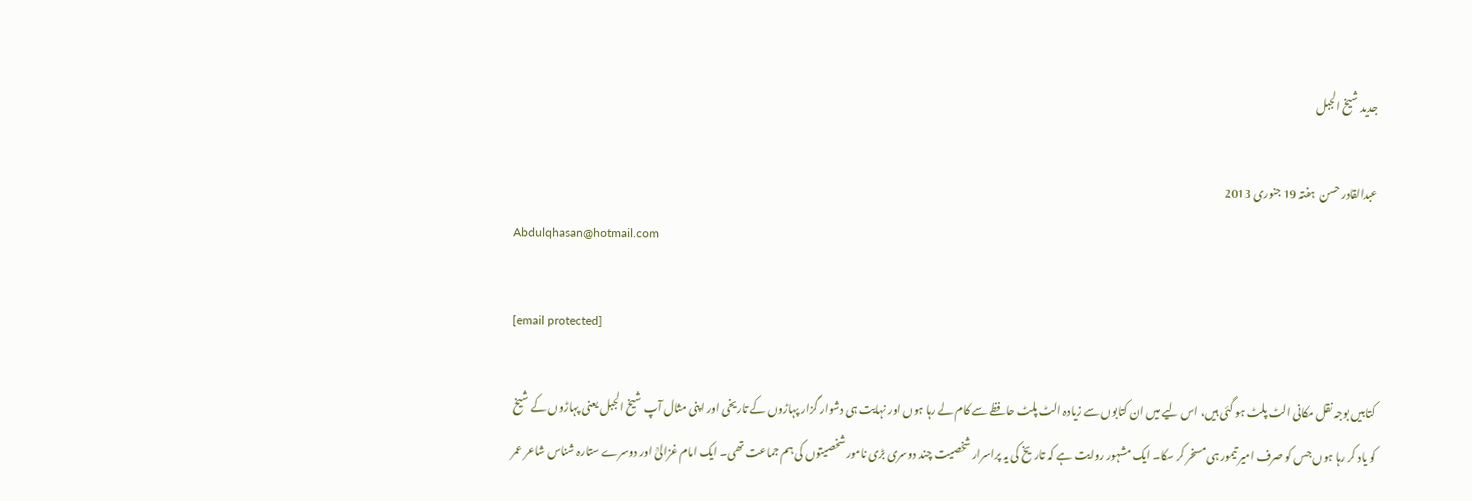جدید شیخ الجبل

عبدالقادر حسن  ہفتہ 19 جنوری 2013
Abdulqhasan@hotmail.com

[email protected]

کتابیں بوجہ نقل مکانی الٹ پلٹ ہو گئی ہیں، اس لیے میں ان کتابوں سے زیادہ الٹ پلٹ حافظے سے کام لے رہا ہوں اور نہایت ہی دشوار گزار پہاڑوں کے تاریخی اور اپنی مثال آپ شیخ الجبل یعنی پہاڑوں کے شیخ کو یاد کر رہا ہوں جس کو صرف امیر تیمور ہی مسخر کر سکا۔ ایک مشہور روایت ہے کہ تاریخ کی یہ پراسرار شخصیت چند دوسری بڑی نامور شخصیتوں کی ہم جماعت تھی۔ ایک امام غزالیؒ اور دوسرے ستارہ شناس شاعر عمر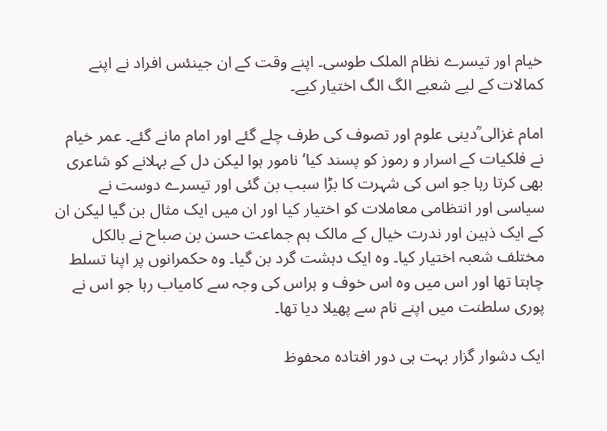خیام اور تیسرے نظام الملک طوسی۔ اپنے وقت کے ان جینئس افراد نے اپنے کمالات کے لیے شعبے الگ الگ اختیار کیے۔

امام غزالی ؒدینی علوم اور تصوف کی طرف چلے گئے اور امام مانے گئے۔ عمر خیام نے فلکیات کے اسرار و رموز کو پسند کیا‘ نامور ہوا لیکن دل کے بہلانے کو شاعری بھی کرتا رہا جو اس کی شہرت کا بڑا سبب بن گئی اور تیسرے دوست نے سیاسی اور انتظامی معاملات کو اختیار کیا اور ان میں ایک مثال بن گیا لیکن ان کے ایک ذہین اور ندرت خیال کے مالک ہم جماعت حسن بن صباح نے بالکل مختلف شعبہ اختیار کیا۔ وہ ایک دہشت گرد بن گیا۔ وہ حکمرانوں پر اپنا تسلط چاہتا تھا اور اس میں وہ اس خوف و ہراس کی وجہ سے کامیاب رہا جو اس نے پوری سلطنت میں اپنے نام سے پھیلا دیا تھا۔

ایک دشوار گزار بہت ہی دور افتادہ محفوظ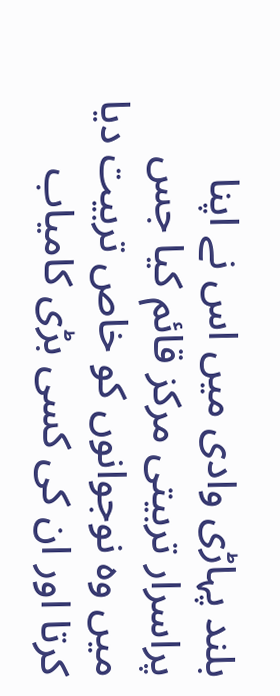بلند پہاڑی وادی میں اس نے اپنا پراسرار تربیتی مرکز قائم کیا جس میں وہ نوجوانوں کو خاص تربیت دیا کرتا اور ان کی کسی بڑی کامیاب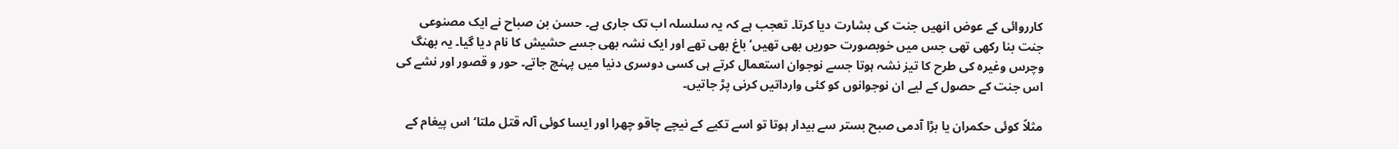کارروائی کے عوض انھیں جنت کی بشارت دیا کرتا۔ تعجب ہے کہ یہ سلسلہ اب تک جاری ہے۔ حسن بن صباح نے ایک مصنوعی جنت بنا رکھی تھی جس میں خوبصورت حوریں بھی تھیں‘ باغ بھی تھے اور ایک نشہ بھی جسے حشیش کا نام دیا گیا۔ یہ بھنگ وچرس وغیرہ کی طرح کا تیز نشہ ہوتا جسے نوجوان استعمال کرتے ہی کسی دوسری دنیا میں پہنچ جاتے۔ حور و قصور اور نشے کی اس جنت کے حصول کے لیے ان نوجوانوں کو کئی وارداتیں کرنی پڑ جاتیں۔

مثلاً کوئی حکمران یا بڑا آدمی صبح بستر سے بیدار ہوتا تو اسے تکیے کے نیچے چاقو چھرا اور ایسا کوئی آلہ قتل ملتا‘ اس پیغام کے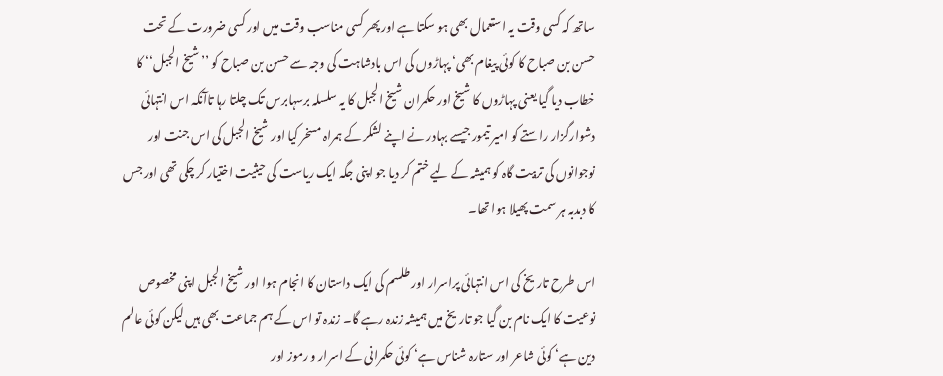ساتھ کہ کسی وقت یہ استعمال بھی ہو سکتا ہے اور پھر کسی مناسب وقت میں اور کسی ضرورت کے تحت حسن بن صباح کا کوئی پیغام بھی‘ پہاڑوں کی اس بادشاہت کی وجہ سے حسن بن صباح کو ’’شیخ الجبل‘‘ کا خطاب دیا گیا یعنی پہاڑوں کا شیخ اور حکمران شیخ الجبل کا یہ سلسلہ برسہابرس تک چلتا رہا تاآنکہ اس انتہائی دشوارگزار راستے کو امیر تیمور جیسے بہادر نے اپنے لشکر کے ہمراہ مسخر کیا اور شیخ الجبل کی اس جنت اور نوجوانوں کی تربیت گاہ کو ہمیشہ کے لیے ختم کر دیا جو اپنی جگہ ایک ریاست کی حیثیت اختیار کر چکی تھی اور جس کا دبدبہ ہر سمت پھیلا ہوا تھا۔

اس طرح تاریخ کی اس انتہائی پراسرار اور طلسم کی ایک داستان کا انجام ہوا اور شیخ الجبل اپنی مخصوص نوعیت کا ایک نام بن گیا جو تاریخ میں ہمیشہ زندہ رہے گا۔ زندہ تو اس کے ہم جماعت بھی ہیں لیکن کوئی عالم دین ہے‘ کوئی شاعر اور ستارہ شناس ہے‘ کوئی حکمرانی کے اسرار و رموز اور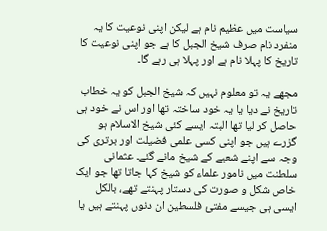سیاست میں عظیم نام ہے لیکن اپنی نوعیت کا یہ منفرد نام صرف شیخ الجبل کا ہے جو اپنی نوعیت کا تاریخ کا پہلا نام ہے اور پہلا ہی رہے گا۔

مجھے یہ تو معلوم نہیں کہ شیخ الجبل کو یہ خطاب تاریخ نے دیا یا یہ خود ساختہ تھا اور اس نے خود ہی حاصل کر لیا تھا البتہ ایسے کئی شیخ الاسلام ہو گزرے ہیں جو اپنی کسی علمی فضیلت اور برتری کی وجہ سے اپنے شعبے کے شیخ مانے گئے۔ عثمانی سلطنت میں نامور علماء کو شیخ کہا جاتا تھا جو ایک خاص شکل و صورت کی دستار پہنتے تھے، بالکل ایسی ہی جیسے مفتیٔ فلسطین ان دنوں پہنتے ہیں یا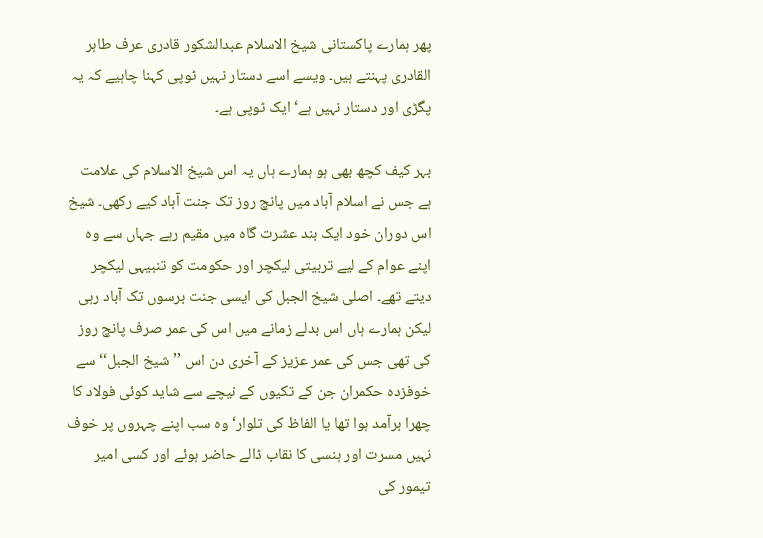پھر ہمارے پاکستانی شیخ الاسلام عبدالشکور قادری عرف طاہر القادری پہنتے ہیں۔ ویسے اسے دستار نہیں ٹوپی کہنا چاہیے کہ یہ پگڑی اور دستار نہیں ہے‘ ایک ٹوپی ہے۔

بہر کیف کچھ بھی ہو ہمارے ہاں یہ اس شیخ الاسلام کی علامت ہے جس نے اسلام آباد میں پانچ روز تک جنت آباد کیے رکھی۔ شیخ اس دوران خود ایک بند عشرت گاہ میں مقیم رہے جہاں سے وہ اپنے عوام کے لیے تربیتی لیکچر اور حکومت کو تنبیہی لیکچر دیتے تھے۔ اصلی شیخ الجبل کی ایسی جنت برسوں تک آباد رہی لیکن ہمارے ہاں اس بدلے زمانے میں اس کی عمر صرف پانچ روز کی تھی جس کی عمر عزیز کے آخری دن اس ’’شیخ الجبل‘‘ سے خوفزدہ حکمران جن کے تکیوں کے نیچے سے شاید کوئی فولاد کا چھرا برآمد ہوا تھا یا الفاظ کی تلوار‘ وہ سب اپنے چہروں پر خوف نہیں مسرت اور ہنسی کا نقاب ڈالے حاضر ہوئے اور کسی امیر تیمور کی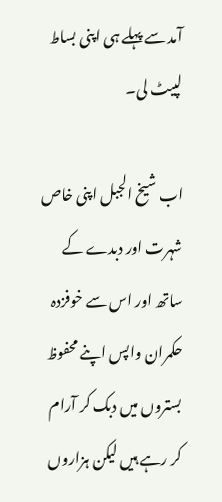آمد سے پہلے ہی اپنی بساط لپیٹ لی۔

اب شیخ الجبل اپنی خاص شہرت اور دبدے کے ساتھ اور اس سے خوفزدہ حکمران واپس اپنے محفوظ بستروں میں دبک کر آرام کر رہے ہیں لیکن ہزاروں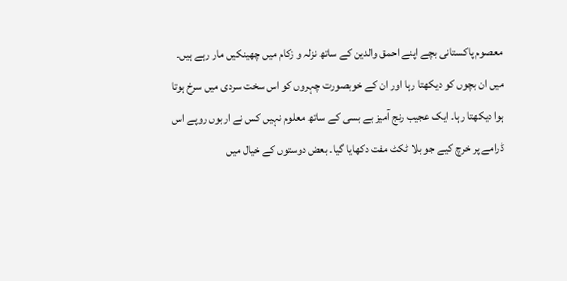معصوم پاکستانی بچے اپنے احمق والدین کے ساتھ نزلہ و زکام میں چھینکیں مار رہے ہیں۔ میں ان بچوں کو دیکھتا رہا اور ان کے خوبصورت چہروں کو اس سخت سردی میں سرخ ہوتا ہوا دیکھتا رہا۔ ایک عجیب رنج آمیز بے بسی کے ساتھ معلوم نہیں کس نے اربوں روپے اس ڈرامے پر خرچ کیے جو بلا ٹکٹ مفت دکھایا گیا۔ بعض دوستوں کے خیال میں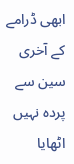ابھی ڈرامے کے آخری سین سے پردہ نہیں اٹھایا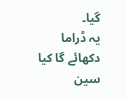گیا۔
یہ ڈراما دکھائے گا کیا سین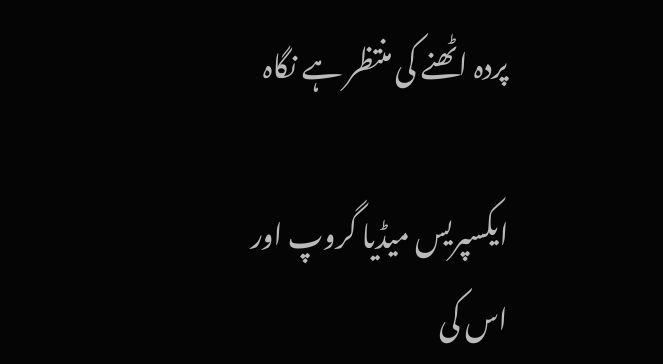پردہ اٹھنے کی منتظر ہے نگاہ

ایکسپریس میڈیا گروپ اور اس کی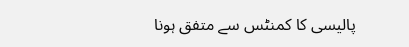پالیسی کا کمنٹس سے متفق ہونا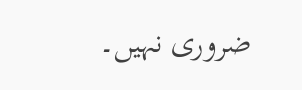ضروری نہیں۔